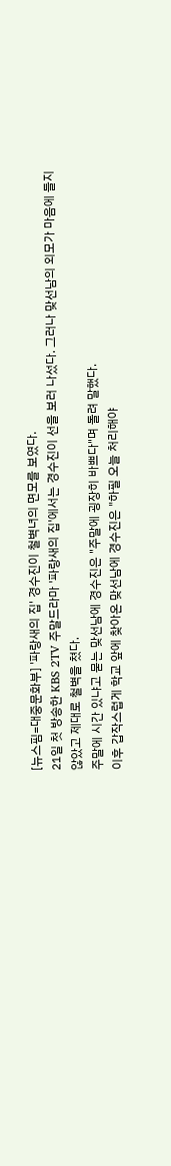[뉴스핌=대중문화부] '파랑새의 집' 경수진이 철벽녀의 면모를 보였다.
21일 첫 방송한 KBS 2TV 주말드라마 '파랑새의 집'에서는 경수진이 선을 보러 나섰다. 그러나 맞선남의 외모가 마음에 들지 않았고 제대로 철벽을 쳤다.
주말에 시간 있냐고 묻는 맞선남에 경수진은 "주말에 굉장히 바쁘다"며 돌려 말했다.
이후 갑작스럽게 학교 앞에 찾아온 맞선남에 경수진은 "하필 오늘 처리해야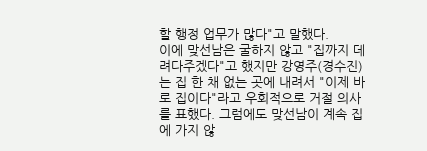할 행정 업무가 많다"고 말했다.
이에 맞선남은 굴하지 않고 "집까지 데려다주겠다"고 했지만 강영주(경수진)는 집 한 채 없는 곳에 내려서 "이제 바로 집이다"라고 우회적으로 거절 의사를 표했다. 그럼에도 맞선남이 계속 집에 가지 않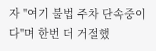자 "여기 불법 주차 단속중이다"며 한번 더 거절했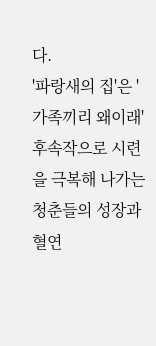다.
'파랑새의 집'은 '가족끼리 왜이래' 후속작으로 시련을 극복해 나가는 청춘들의 성장과 혈연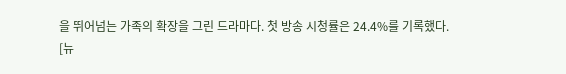을 뛰어넘는 가족의 확장을 그린 드라마다. 첫 방송 시청률은 24.4%를 기록했다.
[뉴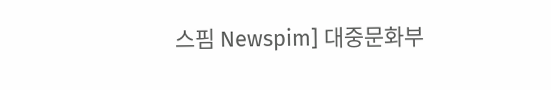스핌 Newspim] 대중문화부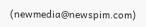(newmedia@newspim.com)